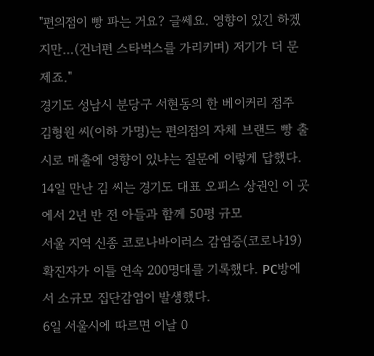"편의점이 빵 파는 거요? 글쎄요. 영향이 있긴 하겠지만…(건너편 스타벅스를 가리키며) 저기가 더 문제죠."
경기도 성남시 분당구 서현동의 한 베이커리 점주 김형원 씨(이하 가명)는 편의점의 자체 브랜드 빵 출시로 매출에 영향이 있냐는 질문에 이렇게 답했다. 14일 만난 김 씨는 경기도 대표 오피스 상권인 이 곳에서 2년 반 전 아들과 함께 50평 규모
서울 지역 신종 코로나바이러스 감염증(코로나19) 확진자가 이틀 연속 200명대를 기록했다. PC방에서 소규모 집단감염이 발생했다.
6일 서울시에 따르면 이날 0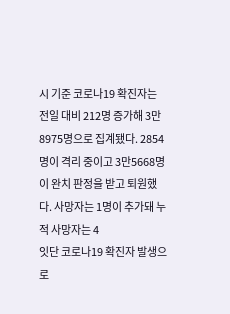시 기준 코로나19 확진자는 전일 대비 212명 증가해 3만8975명으로 집계됐다. 2854명이 격리 중이고 3만5668명이 완치 판정을 받고 퇴원했다. 사망자는 1명이 추가돼 누적 사망자는 4
잇단 코로나19 확진자 발생으로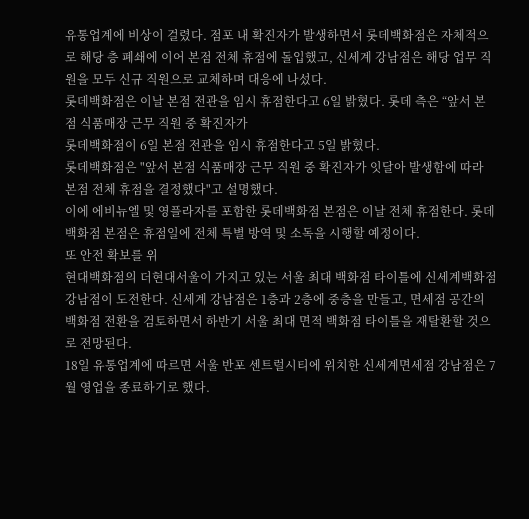유통업계에 비상이 걸렸다. 점포 내 확진자가 발생하면서 롯데백화점은 자체적으로 해당 층 폐쇄에 이어 본점 전체 휴점에 돌입했고, 신세계 강남점은 해당 업무 직원을 모두 신규 직원으로 교체하며 대응에 나섰다.
롯데백화점은 이날 본점 전관을 임시 휴점한다고 6일 밝혔다. 롯데 측은 “앞서 본점 식품매장 근무 직원 중 확진자가
롯데백화점이 6일 본점 전관을 임시 휴점한다고 5일 밝혔다.
롯데백화점은 "앞서 본점 식품매장 근무 직원 중 확진자가 잇달아 발생함에 따라 본점 전체 휴점을 결정했다"고 설명했다.
이에 에비뉴엘 및 영플라자를 포함한 롯데백화점 본점은 이날 전체 휴점한다. 롯데백화점 본점은 휴점일에 전체 특별 방역 및 소독을 시행할 예정이다.
또 안전 확보를 위
현대백화점의 더현대서울이 가지고 있는 서울 최대 백화점 타이틀에 신세계백화점 강남점이 도전한다. 신세계 강남점은 1층과 2층에 중층을 만들고, 면세점 공간의 백화점 전환을 검토하면서 하반기 서울 최대 면적 백화점 타이틀을 재탈환할 것으로 전망된다.
18일 유통업계에 따르면 서울 반포 센트럴시티에 위치한 신세계면세점 강남점은 7월 영업을 종료하기로 했다.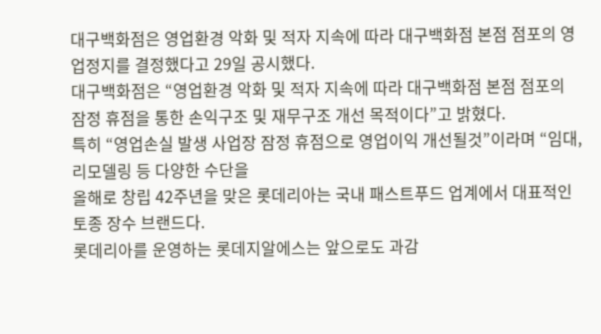대구백화점은 영업환경 악화 및 적자 지속에 따라 대구백화점 본점 점포의 영업정지를 결정했다고 29일 공시했다.
대구백화점은 “영업환경 악화 및 적자 지속에 따라 대구백화점 본점 점포의 잠정 휴점을 통한 손익구조 및 재무구조 개선 목적이다”고 밝혔다.
특히 “영업손실 발생 사업장 잠정 휴점으로 영업이익 개선될것”이라며 “임대, 리모델링 등 다양한 수단을
올해로 창립 42주년을 맞은 롯데리아는 국내 패스트푸드 업계에서 대표적인 토종 장수 브랜드다.
롯데리아를 운영하는 롯데지알에스는 앞으로도 과감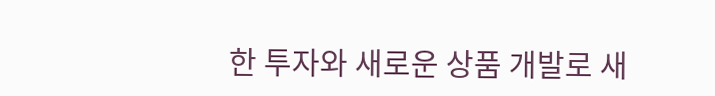한 투자와 새로운 상품 개발로 새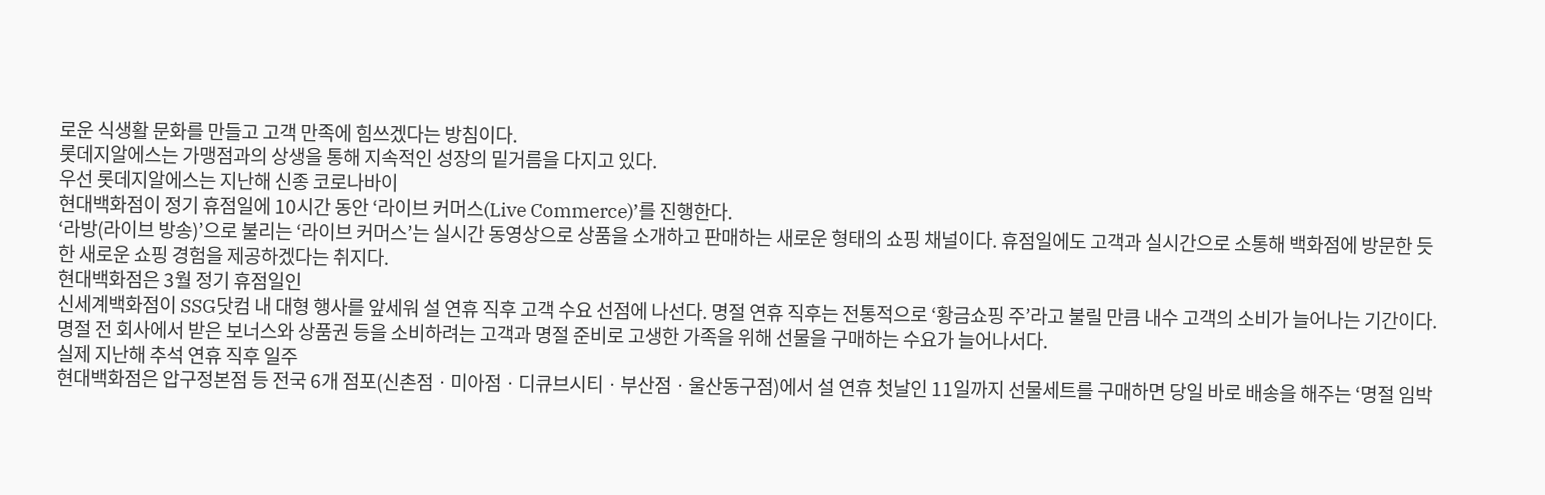로운 식생활 문화를 만들고 고객 만족에 힘쓰겠다는 방침이다.
롯데지알에스는 가맹점과의 상생을 통해 지속적인 성장의 밑거름을 다지고 있다.
우선 롯데지알에스는 지난해 신종 코로나바이
현대백화점이 정기 휴점일에 10시간 동안 ‘라이브 커머스(Live Commerce)’를 진행한다.
‘라방(라이브 방송)’으로 불리는 ‘라이브 커머스’는 실시간 동영상으로 상품을 소개하고 판매하는 새로운 형태의 쇼핑 채널이다. 휴점일에도 고객과 실시간으로 소통해 백화점에 방문한 듯한 새로운 쇼핑 경험을 제공하겠다는 취지다.
현대백화점은 3월 정기 휴점일인
신세계백화점이 SSG닷컴 내 대형 행사를 앞세워 설 연휴 직후 고객 수요 선점에 나선다. 명절 연휴 직후는 전통적으로 ‘황금쇼핑 주’라고 불릴 만큼 내수 고객의 소비가 늘어나는 기간이다.
명절 전 회사에서 받은 보너스와 상품권 등을 소비하려는 고객과 명절 준비로 고생한 가족을 위해 선물을 구매하는 수요가 늘어나서다.
실제 지난해 추석 연휴 직후 일주
현대백화점은 압구정본점 등 전국 6개 점포(신촌점ㆍ미아점ㆍ디큐브시티ㆍ부산점ㆍ울산동구점)에서 설 연휴 첫날인 11일까지 선물세트를 구매하면 당일 바로 배송을 해주는 ‘명절 임박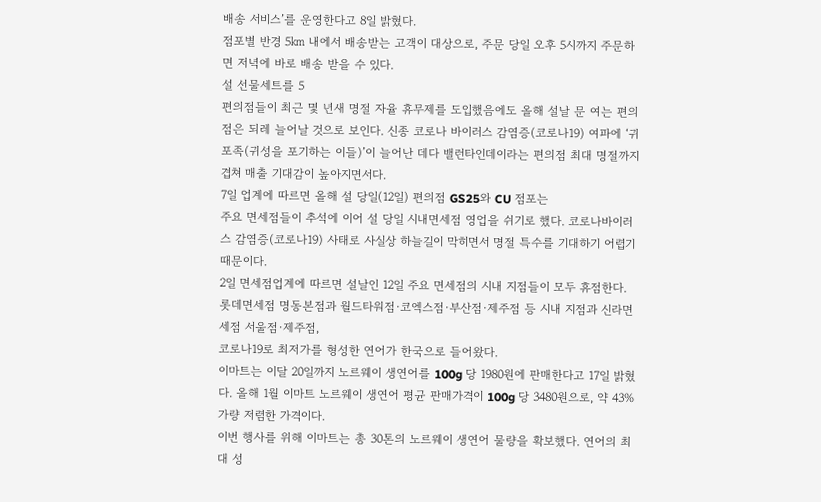배송 서비스’를 운영한다고 8일 밝혔다.
점포별 반경 5㎞ 내에서 배송받는 고객이 대상으로, 주문 당일 오후 5시까지 주문하면 저녁에 바로 배송 받을 수 있다.
설 선물세트를 5
편의점들이 최근 몇 년새 명절 자율 휴무제를 도입했음에도 올해 설날 문 여는 편의점은 되레 늘어날 것으로 보인다. 신종 코로나 바이러스 감염증(코로나19) 여파에 ‘귀포족(귀성을 포기하는 이들)’이 늘어난 데다 밸런타인데이라는 편의점 최대 명절까지 겹쳐 매출 기대감이 높아지면서다.
7일 업계에 따르면 올해 설 당일(12일) 편의점 GS25와 CU 점포는
주요 면세점들이 추석에 이어 설 당일 시내면세점 영업을 쉬기로 했다. 코로나바이러스 감염증(코로나19) 사태로 사실상 하늘길이 막히면서 명절 특수를 기대하기 어렵기 때문이다.
2일 면세점업계에 따르면 설날인 12일 주요 면세점의 시내 지점들이 모두 휴점한다. 롯데면세점 명동본점과 월드타워점·코엑스점·부산점·제주점 등 시내 지점과 신라면세점 서울점·제주점,
코로나19로 최저가를 형성한 연어가 한국으로 들어왔다.
이마트는 이달 20일까지 노르웨이 생연어를 100g 당 1980원에 판매한다고 17일 밝혔다. 올해 1월 이마트 노르웨이 생연어 평균 판매가격이 100g 당 3480원으로, 약 43% 가량 저렴한 가격이다.
이번 행사를 위해 이마트는 총 30톤의 노르웨이 생연어 물량을 확보했다. 연어의 최대 성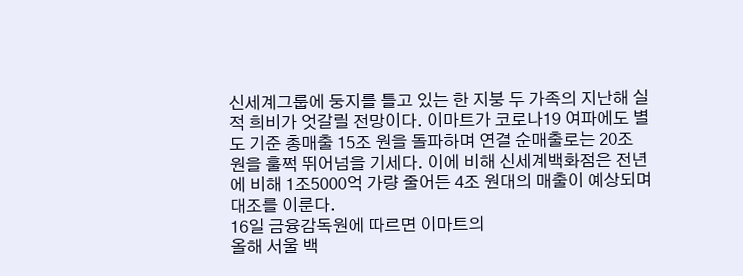신세계그룹에 둥지를 틀고 있는 한 지붕 두 가족의 지난해 실적 희비가 엇갈릴 전망이다. 이마트가 코로나19 여파에도 별도 기준 총매출 15조 원을 돌파하며 연결 순매출로는 20조 원을 훌쩍 뛰어넘을 기세다. 이에 비해 신세계백화점은 전년에 비해 1조5000억 가량 줄어든 4조 원대의 매출이 예상되며 대조를 이룬다.
16일 금융감독원에 따르면 이마트의
올해 서울 백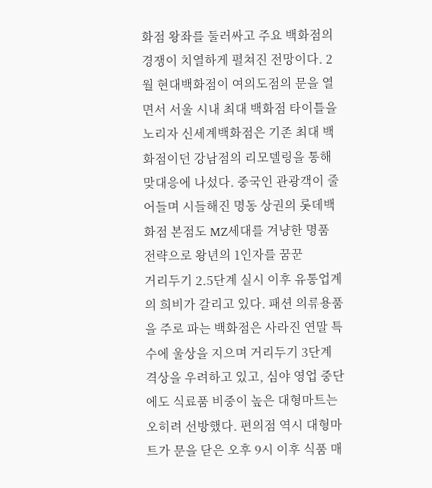화점 왕좌를 둘러싸고 주요 백화점의 경쟁이 치열하게 펼쳐진 전망이다. 2월 현대백화점이 여의도점의 문을 열면서 서울 시내 최대 백화점 타이틀을 노리자 신세계백화점은 기존 최대 백화점이던 강남점의 리모델링을 통해 맞대응에 나섰다. 중국인 관광객이 줄어들며 시들해진 명동 상권의 롯데백화점 본점도 MZ세대를 겨냥한 명품 전략으로 왕년의 1인자를 꿈꾼
거리두기 2.5단계 실시 이후 유통업계의 희비가 갈리고 있다. 패션 의류용품을 주로 파는 백화점은 사라진 연말 특수에 울상을 지으며 거리두기 3단계 격상을 우려하고 있고, 심야 영업 중단에도 식료품 비중이 높은 대형마트는 오히려 선방했다. 편의점 역시 대형마트가 문을 닫은 오후 9시 이후 식품 매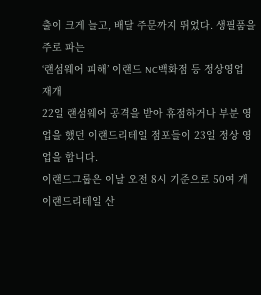출이 크게 늘고, 배달 주문까지 뛰었다. 생필품을 주로 파는
‘랜섬웨어 피해’ 이랜드 NC백화점 등 정상영업 재개
22일 랜섬웨어 공격을 받아 휴점하거나 부분 영업을 했던 이랜드리테일 점포들이 23일 정상 영업을 합니다.
이랜드그룹은 이날 오전 8시 기준으로 50여 개 이랜드리테일 산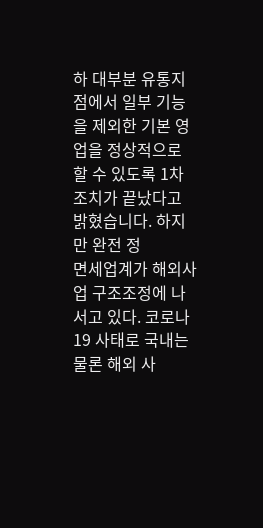하 대부분 유통지점에서 일부 기능을 제외한 기본 영업을 정상적으로 할 수 있도록 1차 조치가 끝났다고 밝혔습니다. 하지만 완전 정
면세업계가 해외사업 구조조정에 나서고 있다. 코로나19 사태로 국내는 물론 해외 사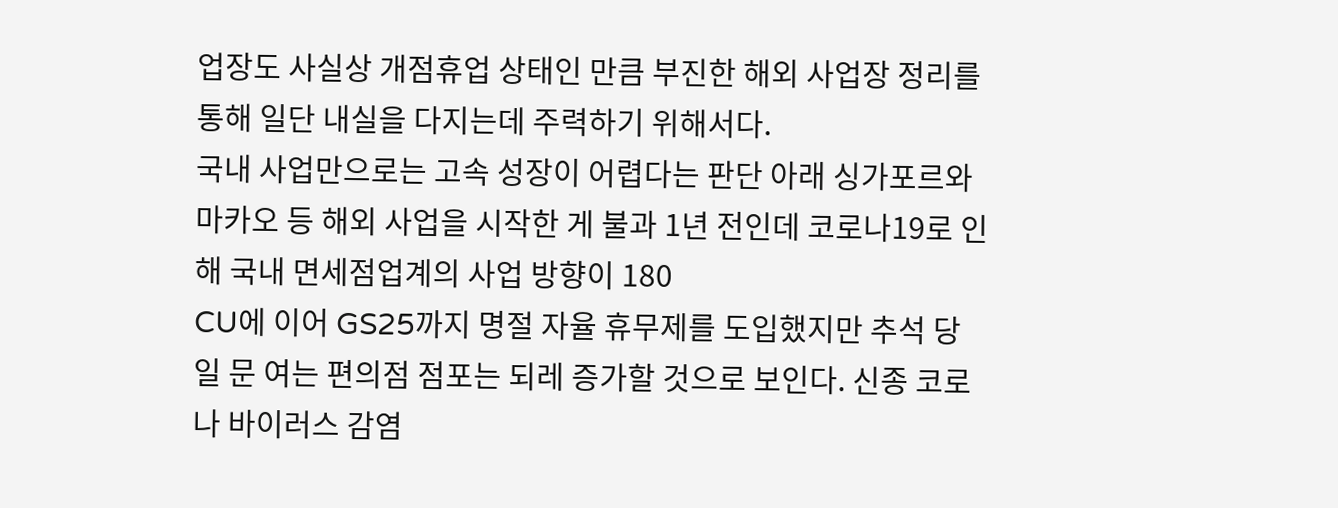업장도 사실상 개점휴업 상태인 만큼 부진한 해외 사업장 정리를 통해 일단 내실을 다지는데 주력하기 위해서다.
국내 사업만으로는 고속 성장이 어렵다는 판단 아래 싱가포르와 마카오 등 해외 사업을 시작한 게 불과 1년 전인데 코로나19로 인해 국내 면세점업계의 사업 방향이 180
CU에 이어 GS25까지 명절 자율 휴무제를 도입했지만 추석 당일 문 여는 편의점 점포는 되레 증가할 것으로 보인다. 신종 코로나 바이러스 감염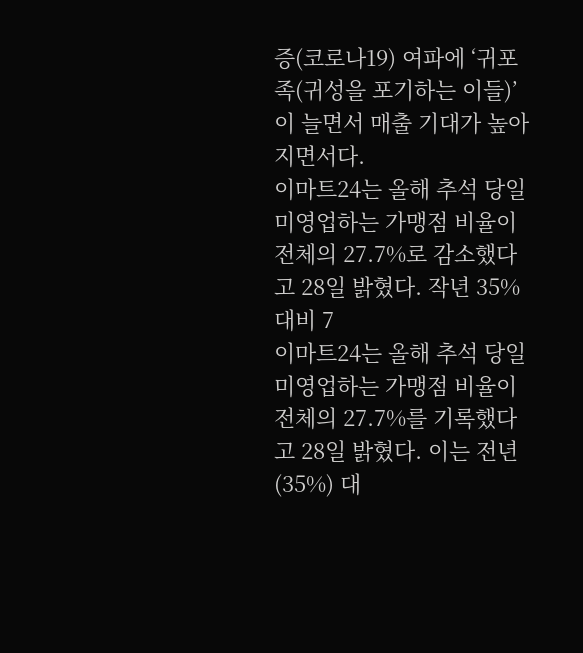증(코로나19) 여파에 ‘귀포족(귀성을 포기하는 이들)’이 늘면서 매출 기대가 높아지면서다.
이마트24는 올해 추석 당일 미영업하는 가맹점 비율이 전체의 27.7%로 감소했다고 28일 밝혔다. 작년 35% 대비 7
이마트24는 올해 추석 당일 미영업하는 가맹점 비율이 전체의 27.7%를 기록했다고 28일 밝혔다. 이는 전년(35%) 대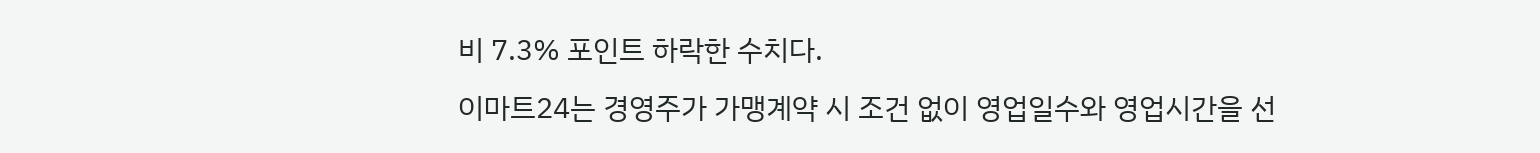비 7.3% 포인트 하락한 수치다.
이마트24는 경영주가 가맹계약 시 조건 없이 영업일수와 영업시간을 선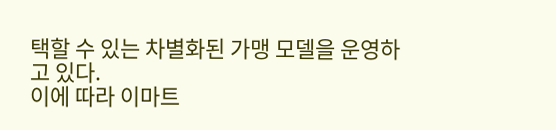택할 수 있는 차별화된 가맹 모델을 운영하고 있다.
이에 따라 이마트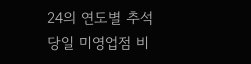24의 연도별 추석 당일 미영업점 비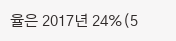율은 2017년 24%(5